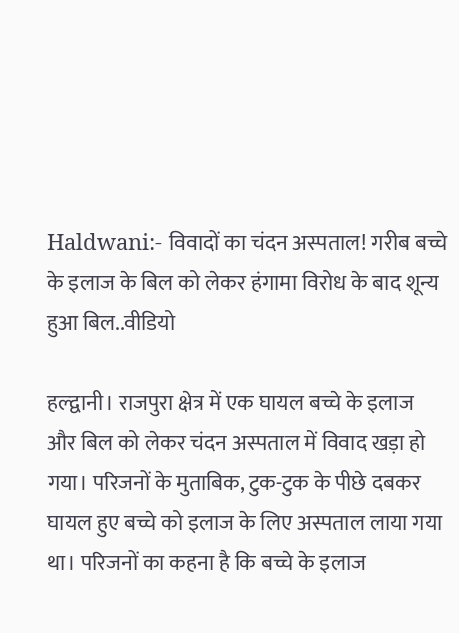Haldwani:- विवादों का चंदन अस्पताल! गरीब बच्चे के इलाज के बिल को लेकर हंगामा विरोध के बाद शून्य हुआ बिल..वीडियो

हल्द्वानी। राजपुरा क्षेत्र में एक घायल बच्चे के इलाज और बिल को लेकर चंदन अस्पताल में विवाद खड़ा हो गया। परिजनों के मुताबिक, टुक-टुक के पीछे दबकर घायल हुए बच्चे को इलाज के लिए अस्पताल लाया गया था। परिजनों का कहना है कि बच्चे के इलाज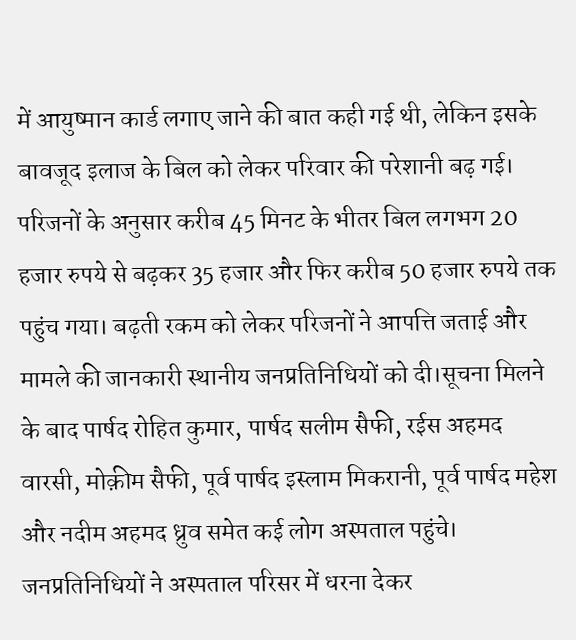में आयुष्मान कार्ड लगाए जाने की बात कही गई थी, लेकिन इसके बावजूद इलाज के बिल को लेकर परिवार की परेशानी बढ़ गई।
परिजनों के अनुसार करीब 45 मिनट के भीतर बिल लगभग 20 हजार रुपये से बढ़कर 35 हजार और फिर करीब 50 हजार रुपये तक पहुंच गया। बढ़ती रकम को लेकर परिजनों ने आपत्ति जताई और मामले की जानकारी स्थानीय जनप्रतिनिधियों को दी।सूचना मिलने के बाद पार्षद रोहित कुमार, पार्षद सलीम सैफी, रईस अहमद वारसी, मोक़ीम सैफी, पूर्व पार्षद इस्लाम मिकरानी, पूर्व पार्षद महेश और नदीम अहमद ध्रुव समेत कई लोग अस्पताल पहुंचे। जनप्रतिनिधियों ने अस्पताल परिसर में धरना देकर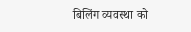बिलिंग व्यवस्था को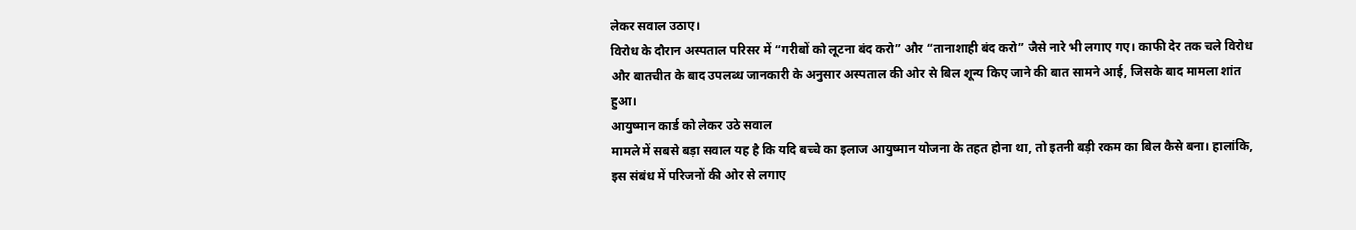लेकर सवाल उठाए।
विरोध के दौरान अस्पताल परिसर में “गरीबों को लूटना बंद करो” और “तानाशाही बंद करो” जैसे नारे भी लगाए गए। काफी देर तक चले विरोध और बातचीत के बाद उपलब्ध जानकारी के अनुसार अस्पताल की ओर से बिल शून्य किए जाने की बात सामने आई, जिसके बाद मामला शांत हुआ।
आयुष्मान कार्ड को लेकर उठे सवाल
मामले में सबसे बड़ा सवाल यह है कि यदि बच्चे का इलाज आयुष्मान योजना के तहत होना था, तो इतनी बड़ी रकम का बिल कैसे बना। हालांकि, इस संबंध में परिजनों की ओर से लगाए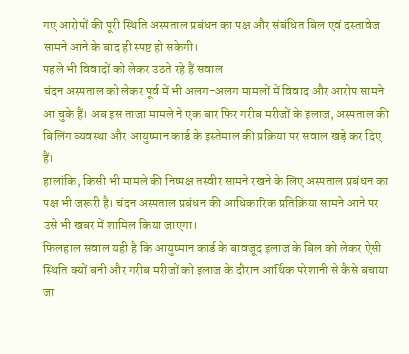गए आरोपों की पूरी स्थिति अस्पताल प्रबंधन का पक्ष और संबंधित बिल एवं दस्तावेज सामने आने के बाद ही स्पष्ट हो सकेगी।
पहले भी विवादों को लेकर उठते रहे हैं सवाल
चंदन अस्पताल को लेकर पूर्व में भी अलग-अलग मामलों में विवाद और आरोप सामने आ चुके हैं। अब इस ताजा मामले ने एक बार फिर गरीब मरीजों के इलाज, अस्पताल की बिलिंग व्यवस्था और आयुष्मान कार्ड के इस्तेमाल की प्रक्रिया पर सवाल खड़े कर दिए हैं।
हालांकि, किसी भी मामले की निष्पक्ष तस्वीर सामने रखने के लिए अस्पताल प्रबंधन का पक्ष भी जरूरी है। चंदन अस्पताल प्रबंधन की आधिकारिक प्रतिक्रिया सामने आने पर उसे भी खबर में शामिल किया जाएगा।
फिलहाल सवाल यही है कि आयुष्मान कार्ड के बावजूद इलाज के बिल को लेकर ऐसी स्थिति क्यों बनी और गरीब मरीजों को इलाज के दौरान आर्थिक परेशानी से कैसे बचाया जा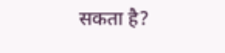सकता है?